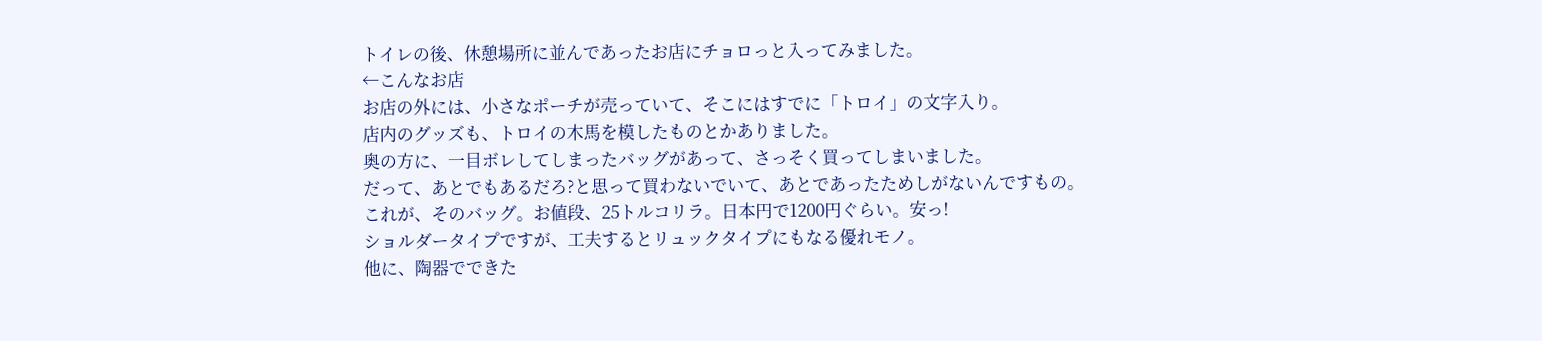トイレの後、休憩場所に並んであったお店にチョロっと入ってみました。
←こんなお店
お店の外には、小さなポーチが売っていて、そこにはすでに「トロイ」の文字入り。
店内のグッズも、トロイの木馬を模したものとかありました。
奥の方に、一目ボレしてしまったバッグがあって、さっそく買ってしまいました。
だって、あとでもあるだろ?と思って買わないでいて、あとであったためしがないんですもの。
これが、そのバッグ。お値段、25トルコリラ。日本円で1200円ぐらい。安っ!
ショルダータイプですが、工夫するとリュックタイプにもなる優れモノ。
他に、陶器でできた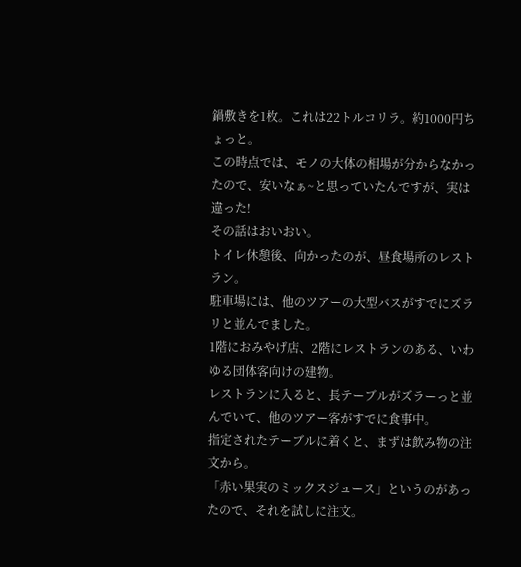鍋敷きを1枚。これは22トルコリラ。約1000円ちょっと。
この時点では、モノの大体の相場が分からなかったので、安いなぁ~と思っていたんですが、実は違った!
その話はおいおい。
トイレ休憩後、向かったのが、昼食場所のレストラン。
駐車場には、他のツアーの大型バスがすでにズラリと並んでました。
1階におみやげ店、2階にレストランのある、いわゆる団体客向けの建物。
レストランに入ると、長テーブルがズラーっと並んでいて、他のツアー客がすでに食事中。
指定されたテーブルに着くと、まずは飲み物の注文から。
「赤い果実のミックスジュース」というのがあったので、それを試しに注文。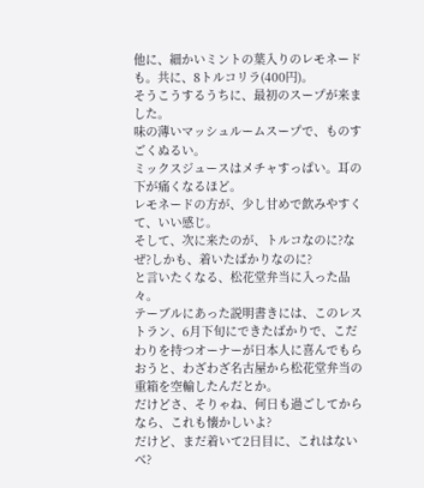他に、細かいミントの葉入りのレモネードも。共に、8トルコリラ(400円)。
そうこうするうちに、最初のスープが来ました。
味の薄いマッシュルームスープで、ものすごくぬるい。
ミックスジュースはメチャすっぱい。耳の下が痛くなるほど。
レモネードの方が、少し甘めで飲みやすくて、いい感じ。
そして、次に来たのが、トルコなのに?なぜ?しかも、着いたばかりなのに?
と言いたくなる、松花堂弁当に入った品々。
テーブルにあった説明書きには、このレストラン、6月下旬にできたばかりで、こだわりを持つオーナーが日本人に喜んでもらおうと、わざわざ名古屋から松花堂弁当の重箱を空輸したんだとか。
だけどさ、そりゃね、何日も過ごしてからなら、これも懐かしいよ?
だけど、まだ着いて2日目に、これはないべ?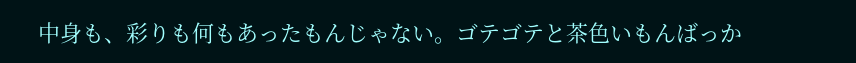中身も、彩りも何もあったもんじゃない。ゴテゴテと茶色いもんばっか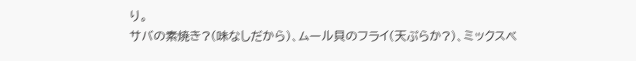り。
サバの素焼き?(味なしだから)、ムール貝のフライ(天ぷらか?)、ミックスベ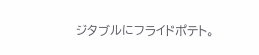ジタブルにフライドポテト。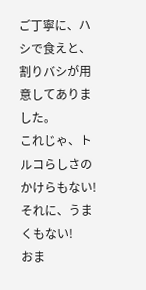ご丁寧に、ハシで食えと、割りバシが用意してありました。
これじゃ、トルコらしさのかけらもない!それに、うまくもない!
おま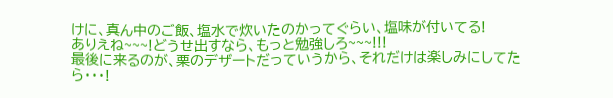けに、真ん中のご飯、塩水で炊いたのかってぐらい、塩味が付いてる!
ありえね~~~!どうせ出すなら、もっと勉強しろ~~~!!!
最後に来るのが、栗のデザートだっていうから、それだけは楽しみにしてたら・・・!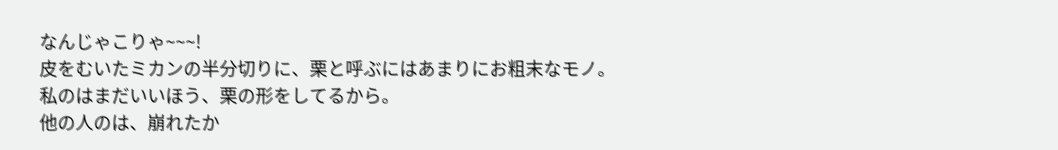なんじゃこりゃ~~~!
皮をむいたミカンの半分切りに、栗と呼ぶにはあまりにお粗末なモノ。
私のはまだいいほう、栗の形をしてるから。
他の人のは、崩れたか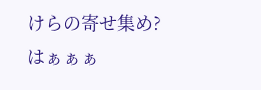けらの寄せ集め?
はぁぁぁ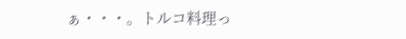ぁ・・・。トルコ料理っ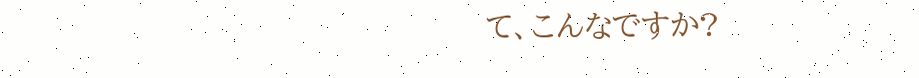て、こんなですか?